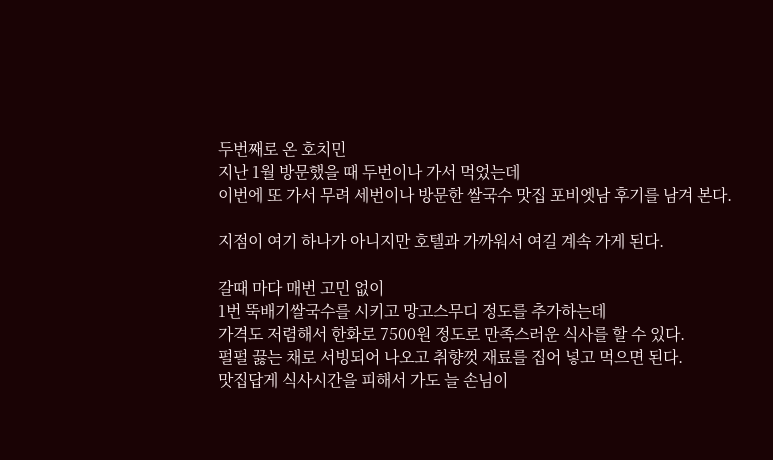두번째로 온 호치민
지난 1월 방문했을 때 두번이나 가서 먹었는데
이번에 또 가서 무려 세번이나 방문한 쌀국수 맛집 포비엣남 후기를 남겨 본다.

지점이 여기 하나가 아니지만 호텔과 가까워서 여길 계속 가게 된다.

갈때 마다 매번 고민 없이
1번 뚝배기쌀국수를 시키고 망고스무디 정도를 추가하는데
가격도 저렴해서 한화로 7500원 정도로 만족스러운 식사를 할 수 있다.
펄펄 끓는 채로 서빙되어 나오고 취향껏 재료를 집어 넣고 먹으면 된다.
맛집답게 식사시간을 피해서 가도 늘 손님이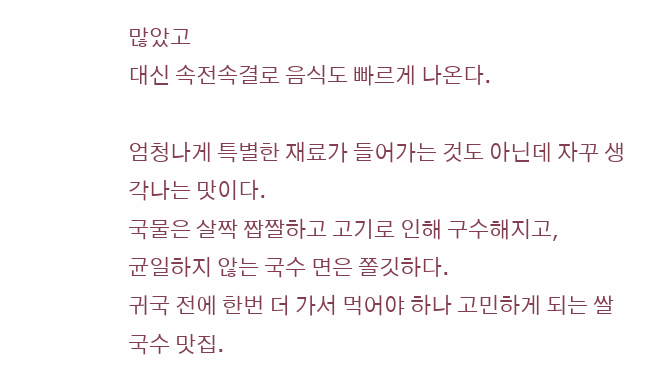많았고
대신 속전속결로 음식도 빠르게 나온다.

엄청나게 특별한 재료가 들어가는 것도 아닌데 자꾸 생각나는 맛이다.
국물은 살짝 짭짤하고 고기로 인해 구수해지고,
균일하지 않는 국수 면은 쫄깃하다.
귀국 전에 한번 더 가서 먹어야 하나 고민하게 되는 쌀국수 맛집.